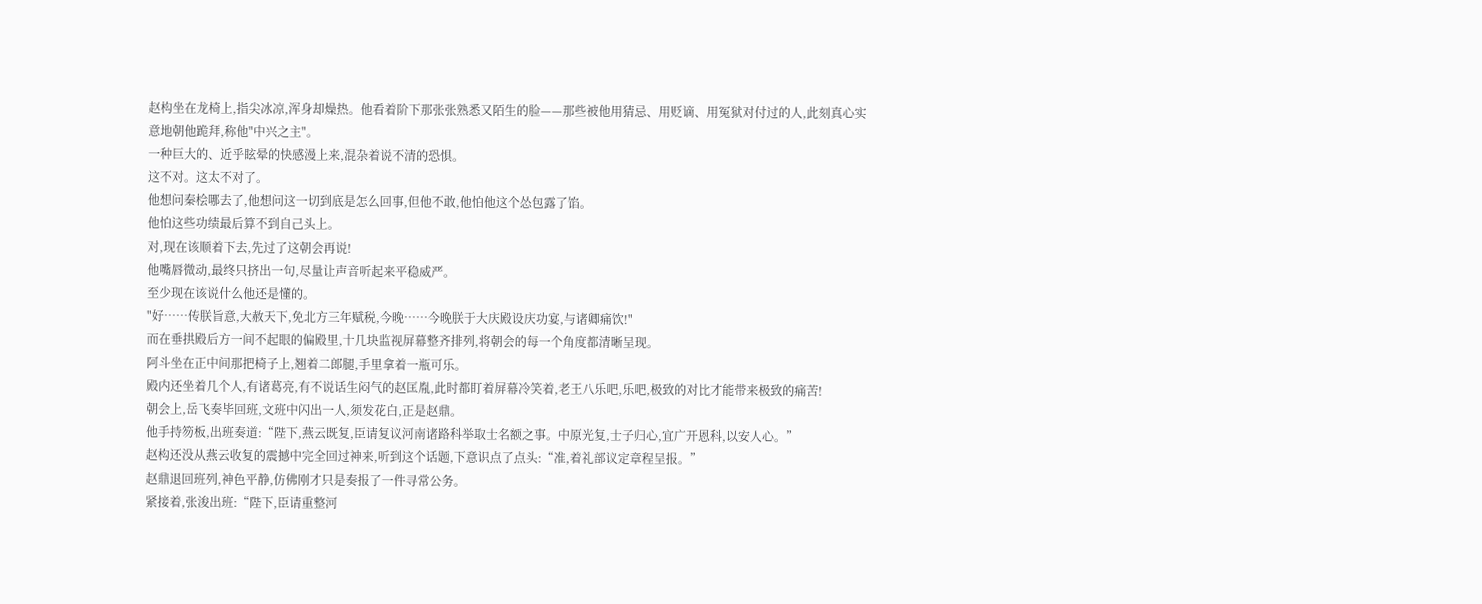赵构坐在龙椅上,指尖冰凉,浑身却燥热。他看着阶下那张张熟悉又陌生的脸——那些被他用猜忌、用贬谪、用冤狱对付过的人,此刻真心实意地朝他跪拜,称他"中兴之主"。
一种巨大的、近乎眩晕的快感漫上来,混杂着说不清的恐惧。
这不对。这太不对了。
他想问秦桧哪去了,他想问这一切到底是怎么回事,但他不敢,他怕他这个怂包露了馅。
他怕这些功绩最后算不到自己头上。
对,现在该顺着下去,先过了这朝会再说!
他嘴唇微动,最终只挤出一句,尽量让声音听起来平稳威严。
至少现在该说什么他还是懂的。
"好……传朕旨意,大赦天下,免北方三年赋税,今晚……今晚朕于大庆殿设庆功宴,与诸卿痛饮!"
而在垂拱殿后方一间不起眼的偏殿里,十几块监视屏幕整齐排列,将朝会的每一个角度都清晰呈现。
阿斗坐在正中间那把椅子上,翘着二郎腿,手里拿着一瓶可乐。
殿内还坐着几个人,有诸葛亮,有不说话生闷气的赵匡胤,此时都盯着屏幕冷笑着,老王八乐吧,乐吧,极致的对比才能带来极致的痛苦!
朝会上,岳飞奏毕回班,文班中闪出一人,须发花白,正是赵鼎。
他手持笏板,出班奏道:“陛下,燕云既复,臣请复议河南诸路科举取士名额之事。中原光复,士子归心,宜广开恩科,以安人心。”
赵构还没从燕云收复的震撼中完全回过神来,听到这个话题,下意识点了点头:“准,着礼部议定章程呈报。”
赵鼎退回班列,神色平静,仿佛刚才只是奏报了一件寻常公务。
紧接着,张浚出班:“陛下,臣请重整河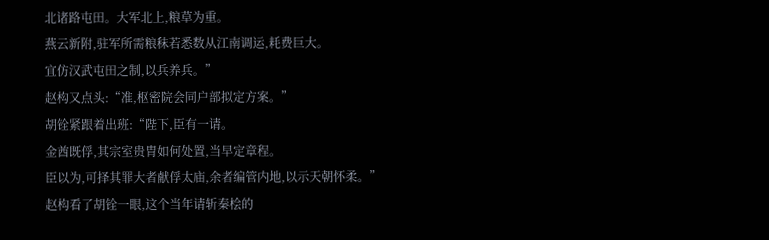北诸路屯田。大军北上,粮草为重。
燕云新附,驻军所需粮秣若悉数从江南调运,耗费巨大。
宜仿汉武屯田之制,以兵养兵。”
赵构又点头:“准,枢密院会同户部拟定方案。”
胡铨紧跟着出班:“陛下,臣有一请。
金酋既俘,其宗室贵胄如何处置,当早定章程。
臣以为,可择其罪大者献俘太庙,余者编管内地,以示天朝怀柔。”
赵构看了胡铨一眼,这个当年请斩秦桧的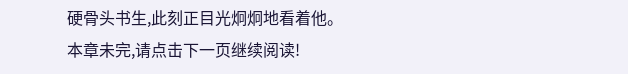硬骨头书生,此刻正目光炯炯地看着他。
本章未完,请点击下一页继续阅读!